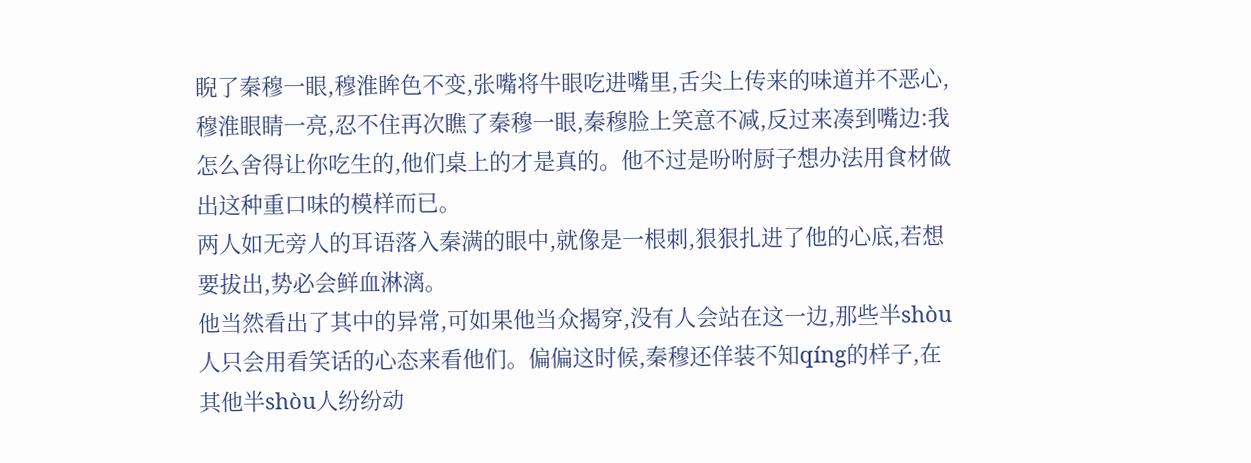睨了秦穆一眼,穆淮眸色不变,张嘴将牛眼吃进嘴里,舌尖上传来的味道并不恶心,穆淮眼睛一亮,忍不住再次瞧了秦穆一眼,秦穆脸上笑意不减,反过来凑到嘴边:我怎么舍得让你吃生的,他们桌上的才是真的。他不过是吩咐厨子想办法用食材做出这种重口味的模样而已。
两人如无旁人的耳语落入秦满的眼中,就像是一根刺,狠狠扎进了他的心底,若想要拔出,势必会鲜血淋漓。
他当然看出了其中的异常,可如果他当众揭穿,没有人会站在这一边,那些半shòu人只会用看笑话的心态来看他们。偏偏这时候,秦穆还佯装不知qíng的样子,在其他半shòu人纷纷动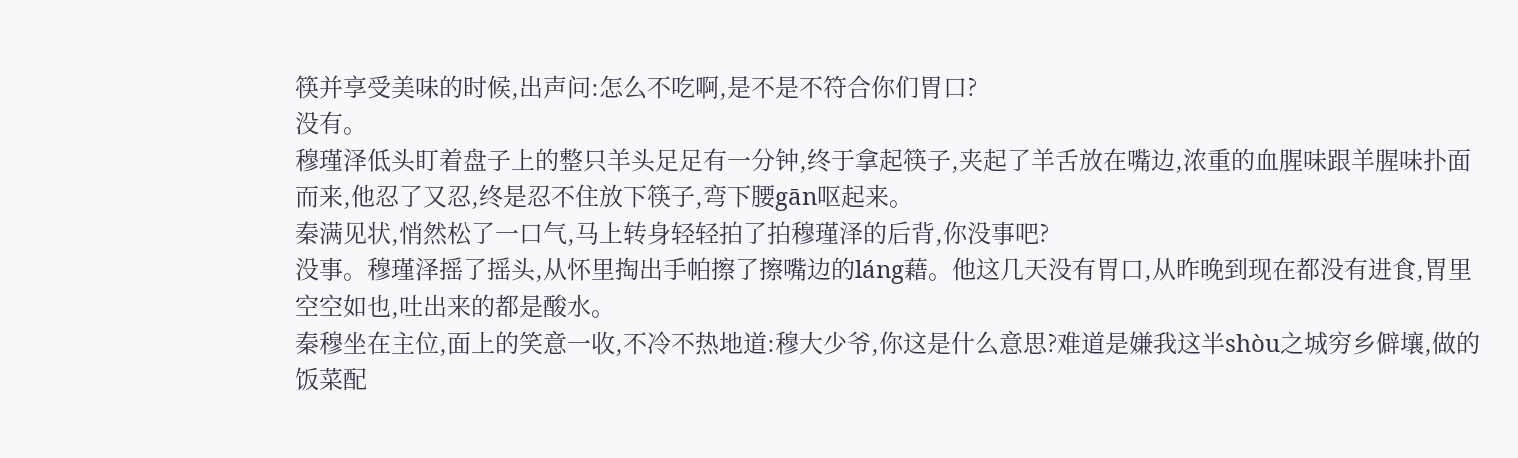筷并享受美味的时候,出声问:怎么不吃啊,是不是不符合你们胃口?
没有。
穆瑾泽低头盯着盘子上的整只羊头足足有一分钟,终于拿起筷子,夹起了羊舌放在嘴边,浓重的血腥味跟羊腥味扑面而来,他忍了又忍,终是忍不住放下筷子,弯下腰gān呕起来。
秦满见状,悄然松了一口气,马上转身轻轻拍了拍穆瑾泽的后背,你没事吧?
没事。穆瑾泽摇了摇头,从怀里掏出手帕擦了擦嘴边的láng藉。他这几天没有胃口,从昨晚到现在都没有进食,胃里空空如也,吐出来的都是酸水。
秦穆坐在主位,面上的笑意一收,不冷不热地道:穆大少爷,你这是什么意思?难道是嫌我这半shòu之城穷乡僻壤,做的饭菜配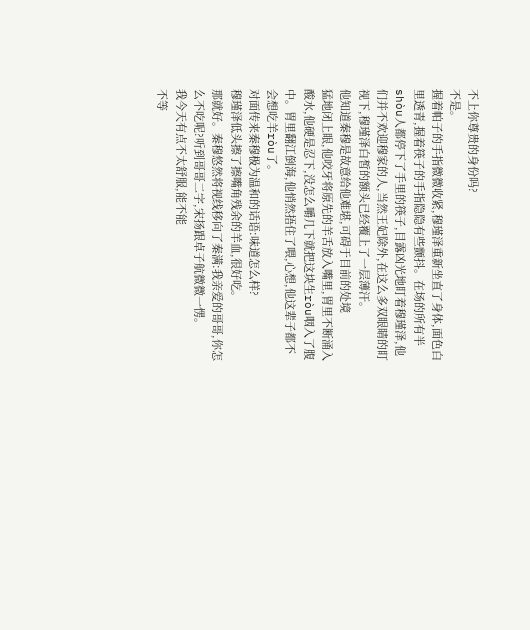不上你尊贵的身份吗?
不是。
握着帕子的手指微微收紧,穆瑾泽重新坐直了身体,面色白里透青,握着筷子的手指隐隐有些颤抖。在场的所有半shòu人都停下了手里的筷子,目露凶光地盯着穆瑾泽,他们并不欢迎穆家的人,当然王妃除外,在这么多双眼睛的盯视下,穆瑾泽白皙的额头已经覆上了一层薄汗。
他知道秦穆是故意给他难堪,可碍于目前的处境
猛地闭上眼,他咬牙将原先的羊舌放入嘴里,胃里不断涌入酸水,他硬是忍下,没怎么嚼几下就把这块生ròu咽入了腹中。胃里翻江倒海,他悄然捂住了喂,心想,他这辈子都不会想吃羊ròu了。
对面传来秦穆极为温和的话语:味道怎么样?
穆瑾泽低头擦了擦嘴角残余的羊血,很好吃。
那就好。秦穆悠然将视线移向了秦满:我亲爱的哥哥,你怎么不吃呢?听到哥哥二字,宋扬跟卓子航微微一愣。
我今天有点不太舒服,能不能
不等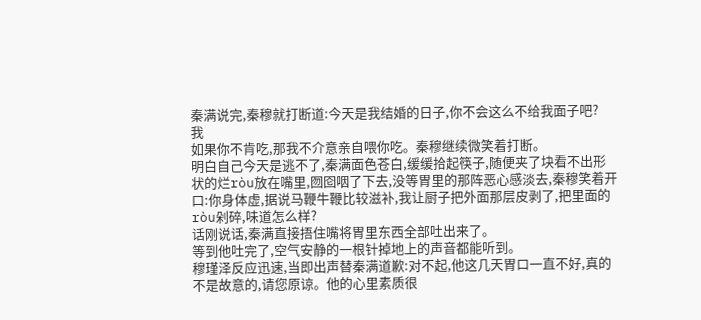秦满说完,秦穆就打断道:今天是我结婚的日子,你不会这么不给我面子吧?
我
如果你不肯吃,那我不介意亲自喂你吃。秦穆继续微笑着打断。
明白自己今天是逃不了,秦满面色苍白,缓缓拾起筷子,随便夹了块看不出形状的烂ròu放在嘴里,囫囵咽了下去,没等胃里的那阵恶心感淡去,秦穆笑着开口:你身体虚,据说马鞭牛鞭比较滋补,我让厨子把外面那层皮剥了,把里面的ròu剁碎,味道怎么样?
话刚说话,秦满直接捂住嘴将胃里东西全部吐出来了。
等到他吐完了,空气安静的一根针掉地上的声音都能听到。
穆瑾泽反应迅速,当即出声替秦满道歉:对不起,他这几天胃口一直不好,真的不是故意的,请您原谅。他的心里素质很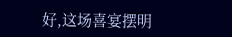好,这场喜宴摆明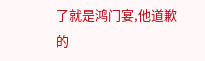了就是鸿门宴,他道歉的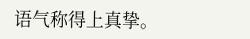语气称得上真挚。